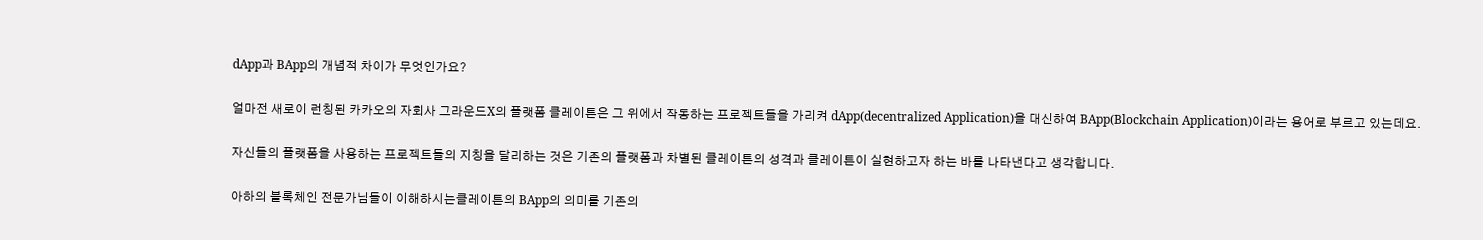dApp과 BApp의 개념적 차이가 무엇인가요?

얼마전 새로이 런칭된 카카오의 자회사 그라운드X의 플랫폼 클레이튼은 그 위에서 작동하는 프로젝트들을 가리켜 dApp(decentralized Application)을 대신하여 BApp(Blockchain Application)이라는 용어로 부르고 있는데요.

자신들의 플랫폼을 사용하는 프로젝트들의 지칭을 달리하는 것은 기존의 플랫폼과 차별된 클레이튼의 성격과 클레이튼이 실현하고자 하는 바를 나타낸다고 생각합니다.

아하의 블록체인 전문가님들이 이해하시는클레이튼의 BApp의 의미를 기존의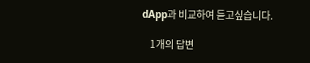dApp과 비교하여 듣고싶습니다.

    1개의 답변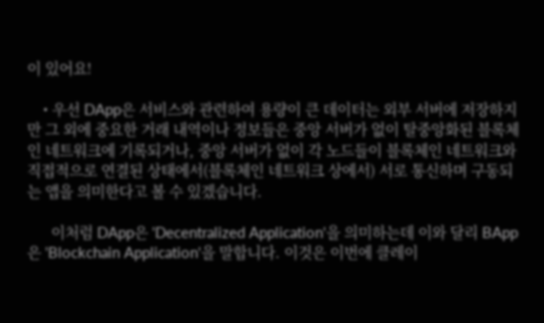이 있어요!

    • 우선 DApp은 서비스와 관련하여 용량이 큰 데이터는 외부 서버에 저장하지만 그 외에 중요한 거래 내역이나 정보들은 중앙 서버가 없이 탈중앙화된 블록체인 네트워크에 기록되거나, 중앙 서버가 없이 각 노드들이 블록체인 네트워크와 직접적으로 연결된 상태에서(블록체인 네트워크 상에서) 서로 통신하며 구동되는 앱을 의미한다고 볼 수 있겠습니다.

      이처럼 DApp은 'Decentralized Application'을 의미하는데 이와 달리 BApp은 'Blockchain Application'을 말합니다. 이것은 이번에 클레이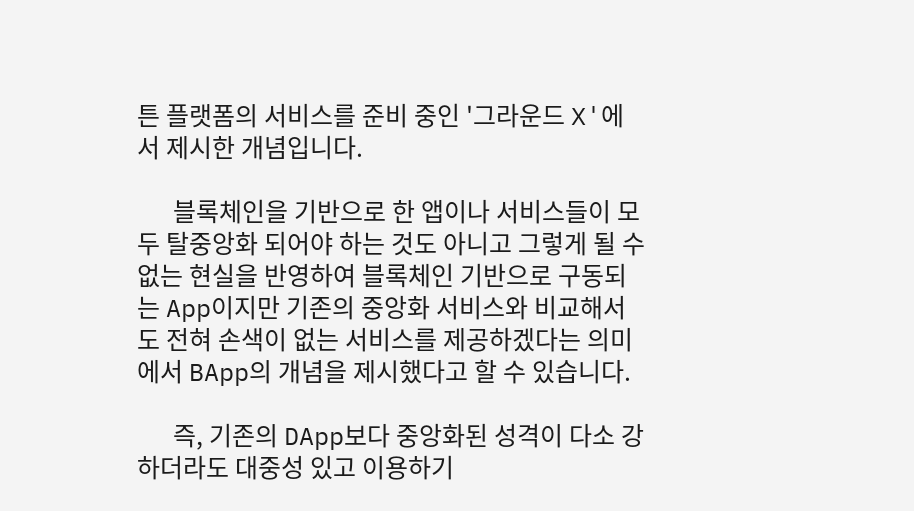튼 플랫폼의 서비스를 준비 중인 '그라운드 X'에서 제시한 개념입니다.

      블록체인을 기반으로 한 앱이나 서비스들이 모두 탈중앙화 되어야 하는 것도 아니고 그렇게 될 수 없는 현실을 반영하여 블록체인 기반으로 구동되는 App이지만 기존의 중앙화 서비스와 비교해서도 전혀 손색이 없는 서비스를 제공하겠다는 의미에서 BApp의 개념을 제시했다고 할 수 있습니다.

      즉, 기존의 DApp보다 중앙화된 성격이 다소 강하더라도 대중성 있고 이용하기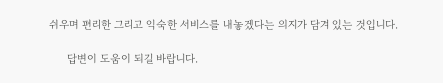쉬우며 편리한 그리고 익숙한 서비스를 내놓겠다는 의지가 담겨 있는 것입니다.

      답변이 도움이 되길 바랍니다.